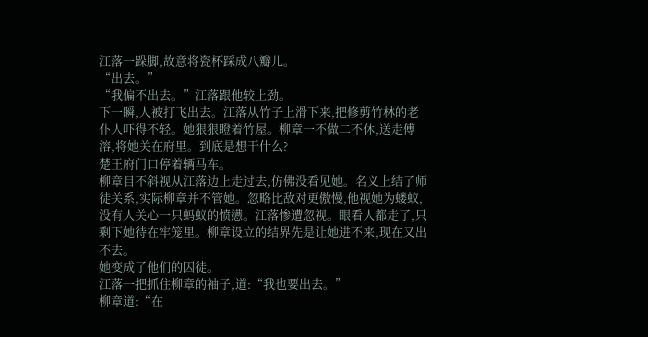江落一跺脚,故意将瓷杯踩成八瓣儿。
“出去。”
“我偏不出去。”江落跟他较上劲。
下一瞬,人被打飞出去。江落从竹子上滑下来,把修剪竹林的老仆人吓得不轻。她狠狠瞪着竹屋。柳章一不做二不休,送走傅溶,将她关在府里。到底是想干什么?
楚王府门口停着辆马车。
柳章目不斜视从江落边上走过去,仿佛没看见她。名义上结了师徒关系,实际柳章并不管她。忽略比敌对更傲慢,他视她为蝼蚁,没有人关心一只蚂蚁的愤懑。江落惨遭忽视。眼看人都走了,只剩下她待在牢笼里。柳章设立的结界先是让她进不来,现在又出不去。
她变成了他们的囚徒。
江落一把抓住柳章的袖子,道:“我也要出去。”
柳章道:“在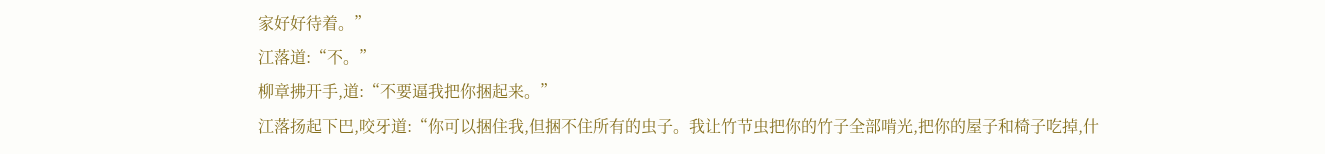家好好待着。”
江落道:“不。”
柳章拂开手,道:“不要逼我把你捆起来。”
江落扬起下巴,咬牙道:“你可以捆住我,但捆不住所有的虫子。我让竹节虫把你的竹子全部啃光,把你的屋子和椅子吃掉,什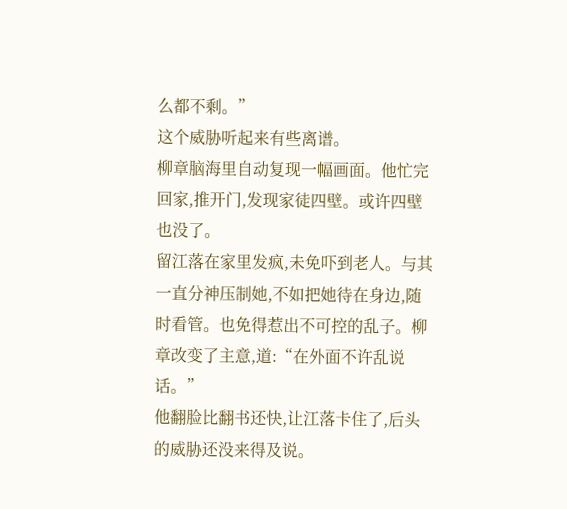么都不剩。”
这个威胁听起来有些离谱。
柳章脑海里自动复现一幅画面。他忙完回家,推开门,发现家徒四壁。或许四壁也没了。
留江落在家里发疯,未免吓到老人。与其一直分神压制她,不如把她待在身边,随时看管。也免得惹出不可控的乱子。柳章改变了主意,道:“在外面不许乱说话。”
他翻脸比翻书还快,让江落卡住了,后头的威胁还没来得及说。